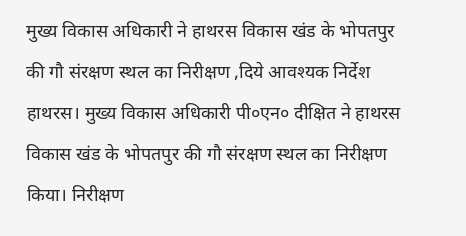मुख्य विकास अधिकारी ने हाथरस विकास खंड के भोपतपुर की गौ संरक्षण स्थल का निरीक्षण ,दिये आवश्यक निर्देश
हाथरस। मुख्य विकास अधिकारी पी०एन० दीक्षित ने हाथरस विकास खंड के भोपतपुर की गौ संरक्षण स्थल का निरीक्षण किया। निरीक्षण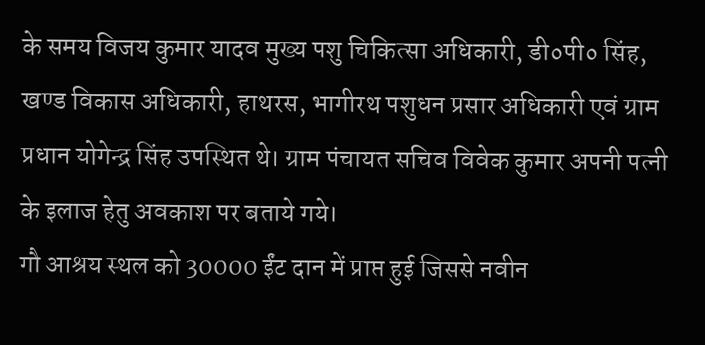के समय विजय कुमार यादव मुख्य पशु चिकित्सा अधिकारी, डी०पी० सिंह, खण्ड विकास अधिकारी, हाथरस, भागीरथ पशुधन प्रसार अधिकारी एवं ग्राम प्रधान योगेन्द्र सिंह उपस्थित थे। ग्राम पंचायत सचिव विवेक कुमार अपनी पत्नी के इलाज हेतु अवकाश पर बताये गये।
गौ आश्रय स्थल को 30000 ईंट दान में प्राप्त हुई जिससे नवीन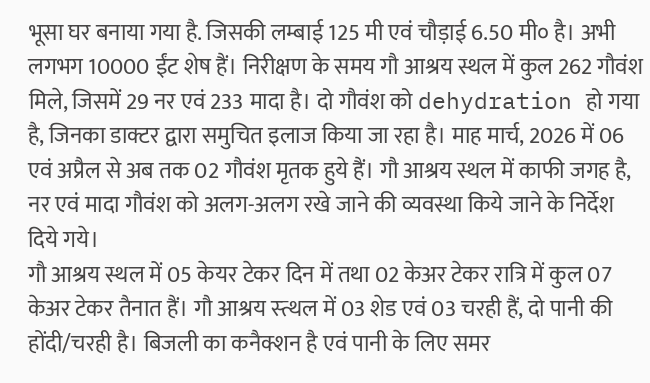भूसा घर बनाया गया है. जिसकी लम्बाई 125 मी एवं चौड़ाई 6.50 मी० है। अभी लगभग 10000 ईंट शेष हैं। निरीक्षण के समय गौ आश्रय स्थल में कुल 262 गौवंश मिले, जिसमें 29 नर एवं 233 मादा है। दो गौवंश को dehydration हो गया है, जिनका डाक्टर द्वारा समुचित इलाज किया जा रहा है। माह मार्च, 2026 में 06 एवं अप्रैल से अब तक 02 गौवंश मृतक हुये हैं। गौ आश्रय स्थल में काफी जगह है, नर एवं मादा गौवंश को अलग-अलग रखे जाने की व्यवस्था किये जाने के निर्देश दिये गये।
गौ आश्रय स्थल में 05 केयर टेकर दिन में तथा 02 केअर टेकर रात्रि में कुल 07 केअर टेकर तैनात हैं। गौ आश्रय स्त्थल में 03 शेड एवं 03 चरही हैं, दो पानी की होंदी/चरही है। बिजली का कनैक्शन है एवं पानी के लिए समर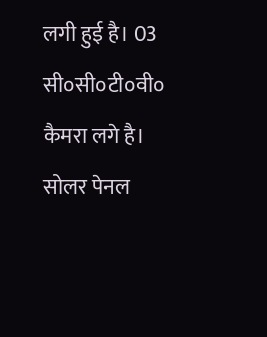लगी हुई है। 03 सी०सी०टी०वी० कैमरा लगे है। सोलर पेनल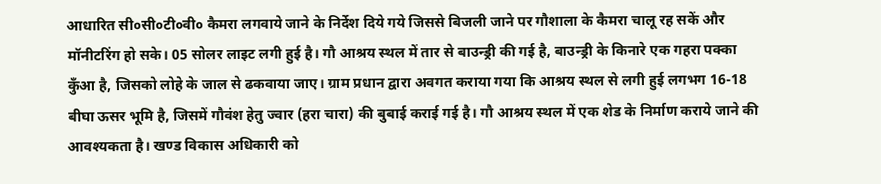आधारित सी०सी०टी०वी० कैमरा लगवाये जाने के निर्देश दिये गये जिससे बिजली जाने पर गौशाला के कैमरा चालू रह सकें और मॉनीटरिंग हो सके। 05 सोलर लाइट लगी हुई है। गौ आश्रय स्थल में तार से बाउन्ड्री की गई है, बाउन्ड्री के किनारे एक गहरा पक्का कुँआ है, जिसको लोहे के जाल से ढकवाया जाए। ग्राम प्रधान द्वारा अवगत कराया गया कि आश्रय स्थल से लगी हुई लगभग 16-18 बीघा ऊसर भूमि है, जिसमें गौवंश हेतु ज्वार (हरा चारा) की बुबाई कराई गई है। गौ आश्रय स्थल में एक शेड के निर्माण कराये जाने की आवश्यकता है। खण्ड विकास अधिकारी को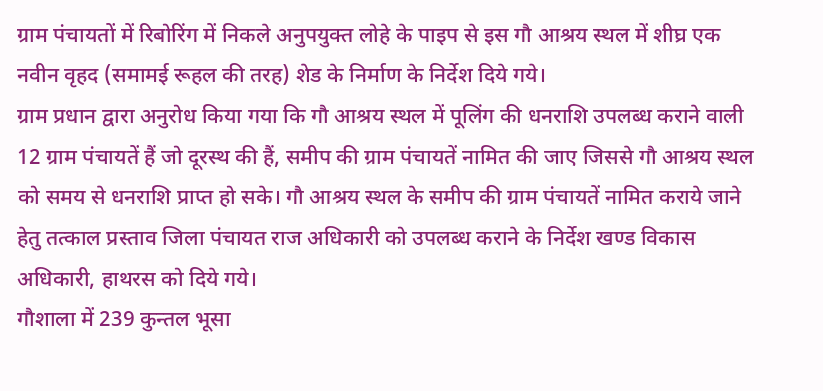ग्राम पंचायतों में रिबोरिंग में निकले अनुपयुक्त लोहे के पाइप से इस गौ आश्रय स्थल में शीघ्र एक नवीन वृहद (समामई रूहल की तरह) शेड के निर्माण के निर्देश दिये गये।
ग्राम प्रधान द्वारा अनुरोध किया गया कि गौ आश्रय स्थल में पूलिंग की धनराशि उपलब्ध कराने वाली 12 ग्राम पंचायतें हैं जो दूरस्थ की हैं, समीप की ग्राम पंचायतें नामित की जाए जिससे गौ आश्रय स्थल को समय से धनराशि प्राप्त हो सके। गौ आश्रय स्थल के समीप की ग्राम पंचायतें नामित कराये जाने हेतु तत्काल प्रस्ताव जिला पंचायत राज अधिकारी को उपलब्ध कराने के निर्देश खण्ड विकास अधिकारी, हाथरस को दिये गये।
गौशाला में 239 कुन्तल भूसा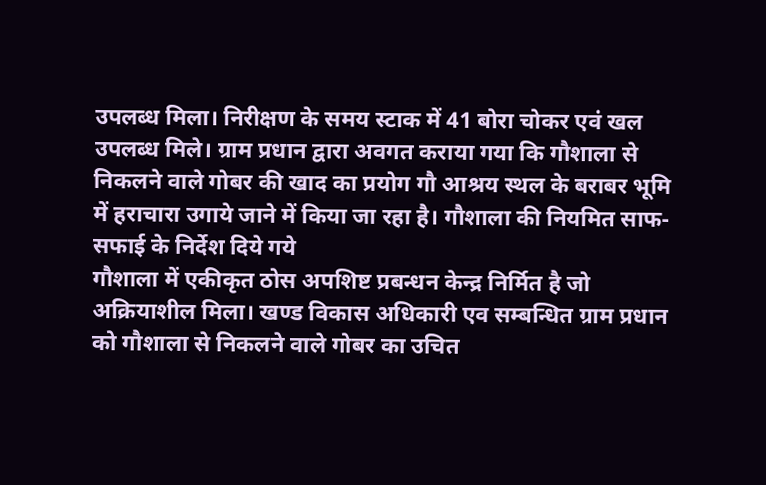उपलब्ध मिला। निरीक्षण के समय स्टाक में 41 बोरा चोकर एवं खल उपलब्ध मिले। ग्राम प्रधान द्वारा अवगत कराया गया कि गौशाला से निकलने वाले गोबर की खाद का प्रयोग गौ आश्रय स्थल के बराबर भूमि में हराचारा उगाये जाने में किया जा रहा है। गौशाला की नियमित साफ-सफाई के निर्देश दिये गये
गौशाला में एकीकृत ठोस अपशिष्ट प्रबन्धन केन्द्र निर्मित है जो अक्रियाशील मिला। खण्ड विकास अधिकारी एव सम्बन्धित ग्राम प्रधान को गौशाला से निकलने वाले गोबर का उचित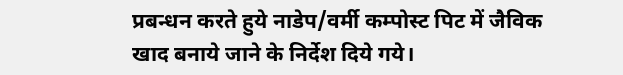प्रबन्धन करते हुये नाडेप/वर्मी कम्पोस्ट पिट में जैविक खाद बनाये जाने के निर्देश दिये गये।